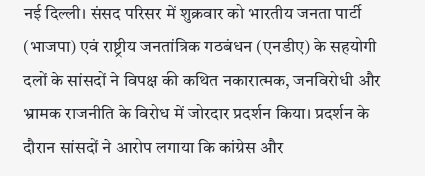नई दिल्ली। संसद परिसर में शुक्रवार को भारतीय जनता पार्टी (भाजपा) एवं राष्ट्रीय जनतांत्रिक गठबंधन (एनडीए) के सहयोगी दलों के सांसदों ने विपक्ष की कथित नकारात्मक, जनविरोधी और भ्रामक राजनीति के विरोध में जोरदार प्रदर्शन किया। प्रदर्शन के दौरान सांसदों ने आरोप लगाया कि कांग्रेस और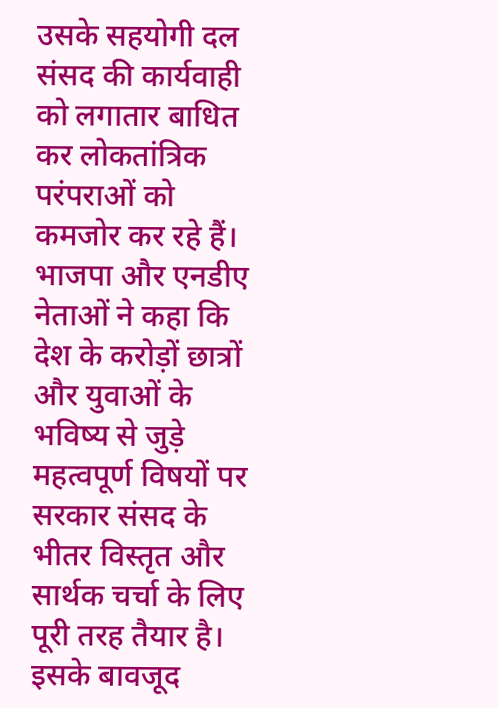उसके सहयोगी दल संसद की कार्यवाही को लगातार बाधित कर लोकतांत्रिक परंपराओं को कमजोर कर रहे हैं।
भाजपा और एनडीए नेताओं ने कहा कि देश के करोड़ों छात्रों और युवाओं के भविष्य से जुड़े महत्वपूर्ण विषयों पर सरकार संसद के भीतर विस्तृत और सार्थक चर्चा के लिए पूरी तरह तैयार है। इसके बावजूद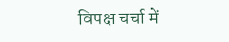विपक्ष चर्चा में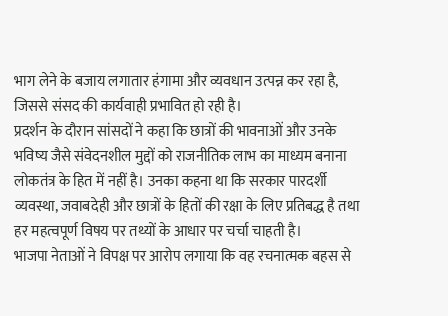भाग लेने के बजाय लगातार हंगामा और व्यवधान उत्पन्न कर रहा है, जिससे संसद की कार्यवाही प्रभावित हो रही है।
प्रदर्शन के दौरान सांसदों ने कहा कि छात्रों की भावनाओं और उनके भविष्य जैसे संवेदनशील मुद्दों को राजनीतिक लाभ का माध्यम बनाना लोकतंत्र के हित में नहीं है। उनका कहना था कि सरकार पारदर्शी व्यवस्था, जवाबदेही और छात्रों के हितों की रक्षा के लिए प्रतिबद्ध है तथा हर महत्वपूर्ण विषय पर तथ्यों के आधार पर चर्चा चाहती है।
भाजपा नेताओं ने विपक्ष पर आरोप लगाया कि वह रचनात्मक बहस से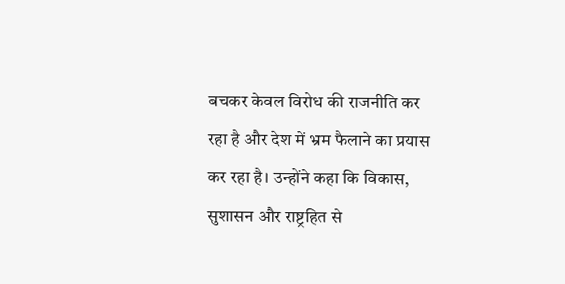बचकर केवल विरोध की राजनीति कर रहा है और देश में भ्रम फैलाने का प्रयास कर रहा है। उन्होंने कहा कि विकास, सुशासन और राष्ट्रहित से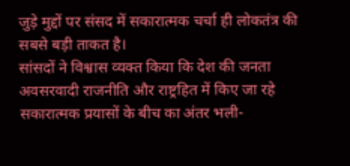जुड़े मुद्दों पर संसद में सकारात्मक चर्चा ही लोकतंत्र की सबसे बड़ी ताकत है।
सांसदों ने विश्वास व्यक्त किया कि देश की जनता अवसरवादी राजनीति और राष्ट्रहित में किए जा रहे सकारात्मक प्रयासों के बीच का अंतर भली-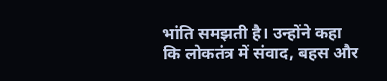भांति समझती है। उन्होंने कहा कि लोकतंत्र में संवाद, बहस और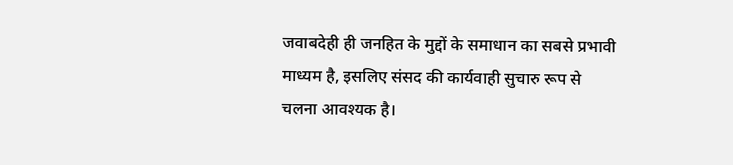जवाबदेही ही जनहित के मुद्दों के समाधान का सबसे प्रभावी माध्यम है, इसलिए संसद की कार्यवाही सुचारु रूप से चलना आवश्यक है।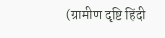(ग्रामीण दृष्टि हिंदी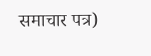समाचार पत्र)